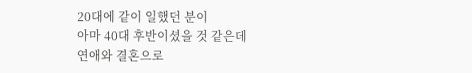20대에 같이 일했던 분이
아마 40대 후반이셨을 것 같은데
연애와 결혼으로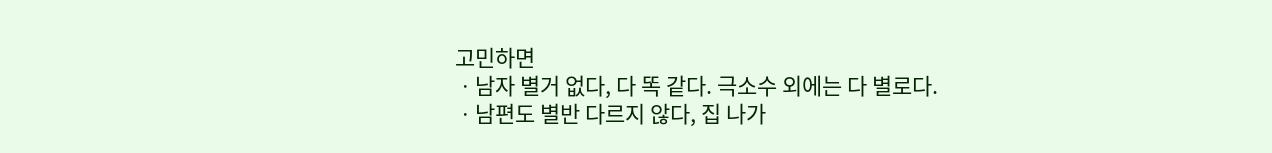고민하면
ㆍ남자 별거 없다, 다 똑 같다. 극소수 외에는 다 별로다.
ㆍ남편도 별반 다르지 않다, 집 나가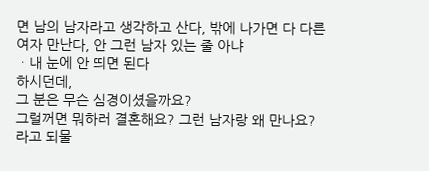면 남의 남자라고 생각하고 산다, 밖에 나가면 다 다른 여자 만난다, 안 그런 남자 있는 줄 아냐
ㆍ내 눈에 안 띄면 된다
하시던데,
그 분은 무슨 심경이셨을까요?
그럴꺼면 뭐하러 결혼해요? 그런 남자랑 왜 만나요?
라고 되물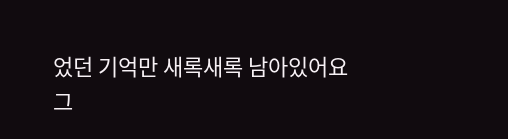었던 기억만 새록새록 남아있어요
그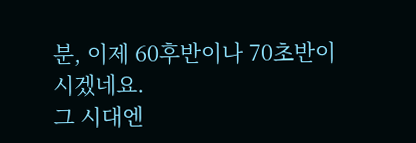분, 이제 60후반이나 70초반이시겠네요.
그 시대엔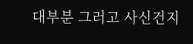대부분 그러고 사신건지